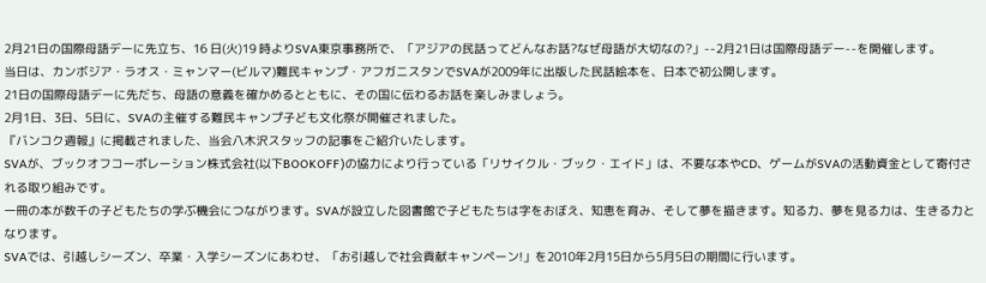2月21日の国際母語デーに先立ち、16 日(火)19 時よりSVA東京事務所で、「アジアの民話ってどんなお話?なぜ母語が大切なの?」--2月21日は国際母語デー--を開催します。
当日は、カンボジア・ラオス・ミャンマー(ビルマ)難民キャンプ・アフガニスタンでSVAが2009年に出版した民話絵本を、日本で初公開します。
21日の国際母語デーに先だち、母語の意義を確かめるとともに、その国に伝わるお話を楽しみましょう。
2月1日、3日、5日に、SVAの主催する難民キャンプ子ども文化祭が開催されました。
『バンコク週報』に掲載されました、当会八木沢スタッフの記事をご紹介いたします。
SVAが、ブックオフコーポレーション株式会社(以下BOOKOFF)の協力により行っている「リサイクル・ブック・エイド」は、不要な本やCD、ゲームがSVAの活動資金として寄付される取り組みです。
一冊の本が数千の子どもたちの学ぶ機会につながります。SVAが設立した図書館で子どもたちは字をおぼえ、知恵を育み、そして夢を描きます。知る力、夢を見る力は、生きる力となります。
SVAでは、引越しシーズン、卒業・入学シーズンにあわせ、「お引越しで社会貢献キャンペーン!」を2010年2月15日から5月5日の期間に行います。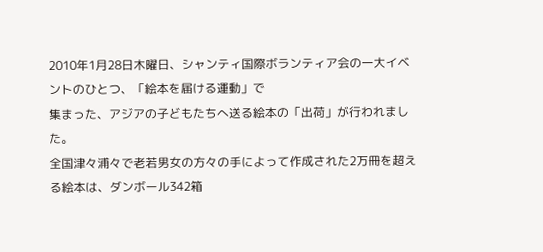2010年1月28日木曜日、シャンティ国際ボランティア会の一大イベントのひとつ、「絵本を届ける運動」で
集まった、アジアの子どもたちへ送る絵本の「出荷」が行われました。
全国津々浦々で老若男女の方々の手によって作成された2万冊を超える絵本は、ダンボール342箱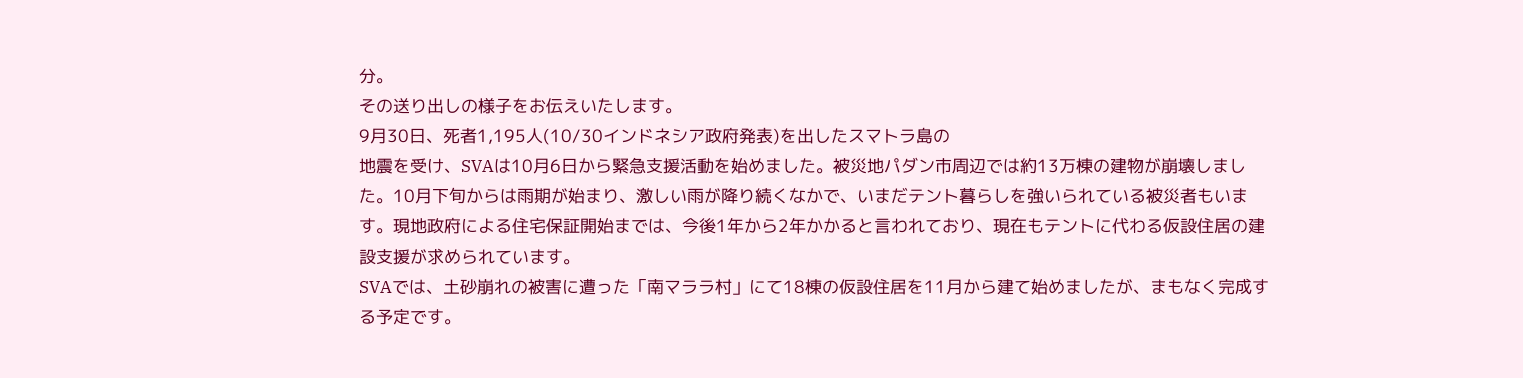分。
その送り出しの様子をお伝えいたします。
9月30日、死者1,195人(10/30インドネシア政府発表)を出したスマトラ島の
地震を受け、SVAは10月6日から緊急支援活動を始めました。被災地パダン市周辺では約13万棟の建物が崩壊しました。10月下旬からは雨期が始まり、激しい雨が降り続くなかで、いまだテント暮らしを強いられている被災者もいます。現地政府による住宅保証開始までは、今後1年から2年かかると言われており、現在もテントに代わる仮設住居の建設支援が求められています。
SVAでは、土砂崩れの被害に遭った「南マララ村」にて18棟の仮設住居を11月から建て始めましたが、まもなく完成する予定です。